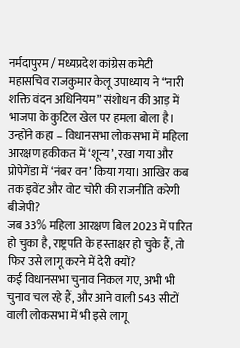नर्मदापुरम / मध्यप्रदेश कांग्रेस कमेटी महासचिव राजकुमार केलू उपाध्याय ने “नारी शक्ति वंदन अधिनियम” संशोधन की आड़ में भाजपा के कुटिल खेल पर हमला बोला है।
उन्होंने कहा – विधानसभा लोकसभा में महिला आरक्षण हकीकत में ‘शून्य’, रखा गया और प्रोपेगेंडा में ‘नंबर वन’ किया गया। आखिर कब तक इवेंट और वोट चोरी की राजनीति करेगी बीजेपी?
जब 33% महिला आरक्षण बिल 2023 में पारित हो चुका है, राष्ट्रपति के हस्ताक्षर हो चुके हैं, तो फिर उसे लागू करने में देरी क्यों?
कई विधानसभा चुनाव निकल गए, अभी भी चुनाव चल रहे हैं, और आने वाली 543 सीटों वाली लोकसभा में भी इसे लागू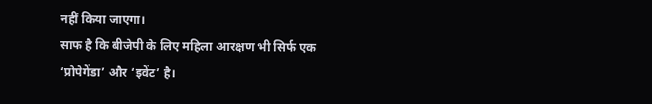नहीं किया जाएगा।
साफ है कि बीजेपी के लिए महिला आरक्षण भी सिर्फ एक ‘प्रोपेगेंडा’ और ‘इवेंट’ है।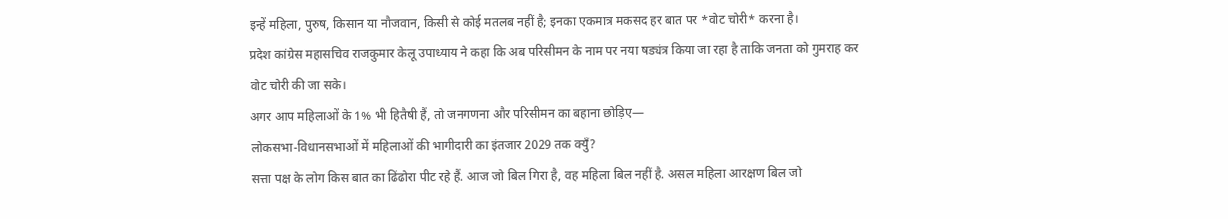इन्हें महिला, पुरुष, किसान या नौजवान, किसी से कोई मतलब नहीं है; इनका एकमात्र मकसद हर बात पर *वोट चोरी* करना है।
प्रदेश कांग्रेस महासचिव राजकुमार केलू उपाध्याय ने कहा कि अब परिसीमन के नाम पर नया षड्यंत्र किया जा रहा है ताकि जनता को गुमराह कर वोट चोरी की जा सके।
अगर आप महिलाओं के 1% भी हितैषी हैं, तो जनगणना और परिसीमन का बहाना छोड़िए—
लोकसभा-विधानसभाओं में महिलाओं की भागीदारी का इंतजार 2029 तक क्युँ?
सत्ता पक्ष के लोग किस बात का ढिंढोरा पीट रहे हैं. आज जो बिल गिरा है, वह महिला बिल नहीं है. असल महिला आरक्षण बिल जो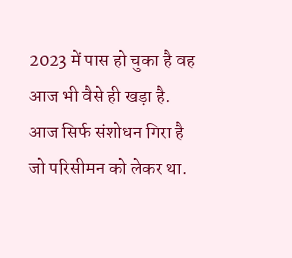2023 में पास हो चुका है वह आज भी वैसे ही खड़ा है. आज सिर्फ संशोधन गिरा है जो परिसीमन को लेकर था.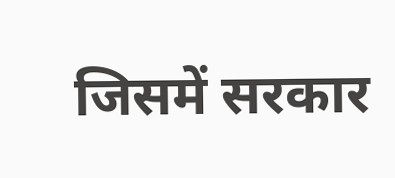जिसमें सरकार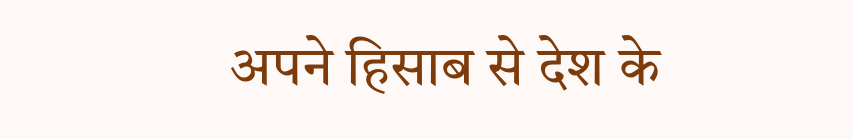अपने हिसाब से देश के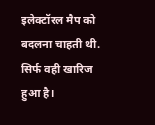इलेक्टॉरल मैप को बदलना चाहती थी. सिर्फ वही खारिज हुआ है।